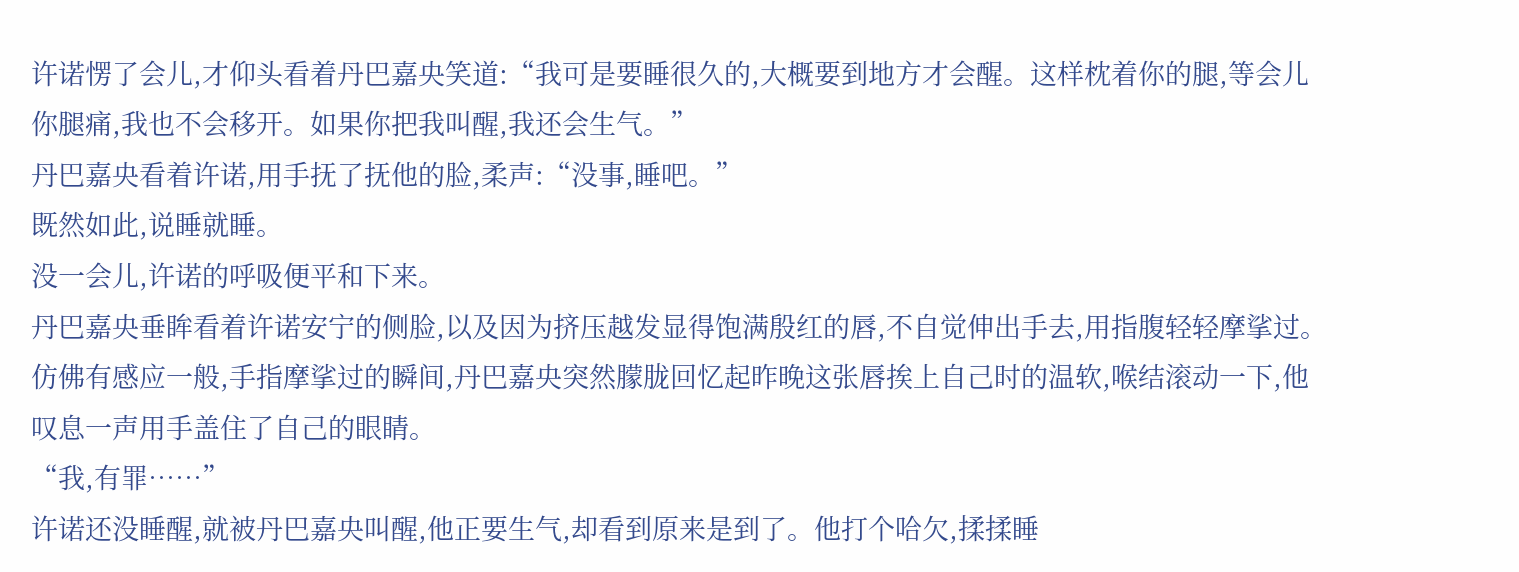许诺愣了会儿,才仰头看着丹巴嘉央笑道:“我可是要睡很久的,大概要到地方才会醒。这样枕着你的腿,等会儿你腿痛,我也不会移开。如果你把我叫醒,我还会生气。”
丹巴嘉央看着许诺,用手抚了抚他的脸,柔声:“没事,睡吧。”
既然如此,说睡就睡。
没一会儿,许诺的呼吸便平和下来。
丹巴嘉央垂眸看着许诺安宁的侧脸,以及因为挤压越发显得饱满殷红的唇,不自觉伸出手去,用指腹轻轻摩挲过。
仿佛有感应一般,手指摩挲过的瞬间,丹巴嘉央突然朦胧回忆起昨晚这张唇挨上自己时的温软,喉结滚动一下,他叹息一声用手盖住了自己的眼睛。
“我,有罪……”
许诺还没睡醒,就被丹巴嘉央叫醒,他正要生气,却看到原来是到了。他打个哈欠,揉揉睡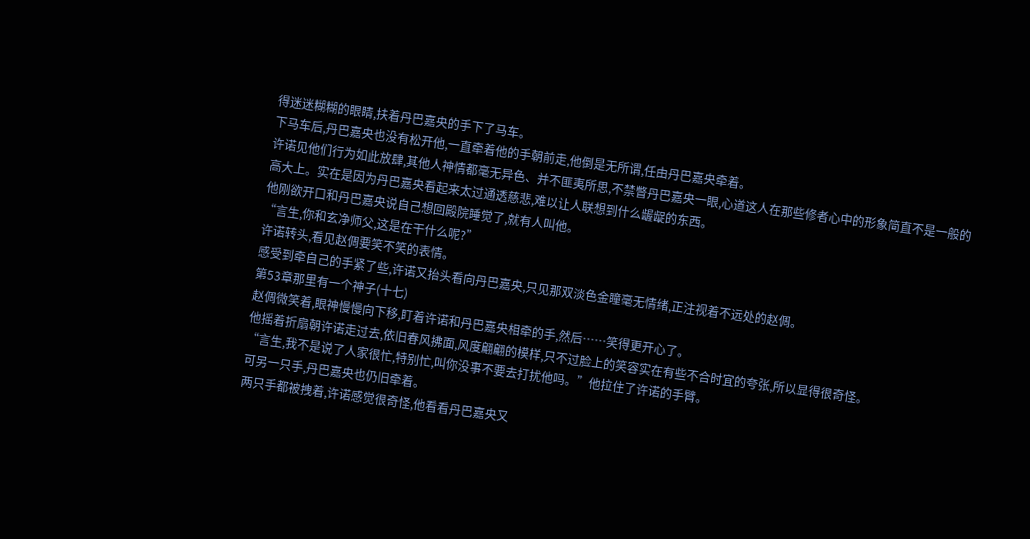得迷迷糊糊的眼睛,扶着丹巴嘉央的手下了马车。
下马车后,丹巴嘉央也没有松开他,一直牵着他的手朝前走,他倒是无所谓,任由丹巴嘉央牵着。
许诺见他们行为如此放肆,其他人神情都毫无异色、并不匪夷所思,不禁瞥丹巴嘉央一眼,心道这人在那些修者心中的形象简直不是一般的高大上。实在是因为丹巴嘉央看起来太过通透慈悲,难以让人联想到什么龌龊的东西。
他刚欲开口和丹巴嘉央说自己想回殿院睡觉了,就有人叫他。
“言生,你和玄净师父,这是在干什么呢?”
许诺转头,看见赵倜要笑不笑的表情。
感受到牵自己的手紧了些,许诺又抬头看向丹巴嘉央,只见那双淡色金瞳毫无情绪,正注视着不远处的赵倜。
第53章那里有一个神子(十七)
赵倜微笑着,眼神慢慢向下移,盯着许诺和丹巴嘉央相牵的手,然后……笑得更开心了。
他摇着折扇朝许诺走过去,依旧春风拂面,风度翩翩的模样,只不过脸上的笑容实在有些不合时宜的夸张,所以显得很奇怪。
“言生,我不是说了人家很忙,特别忙,叫你没事不要去打扰他吗。”他拉住了许诺的手臂。
可另一只手,丹巴嘉央也仍旧牵着。
两只手都被拽着,许诺感觉很奇怪,他看看丹巴嘉央又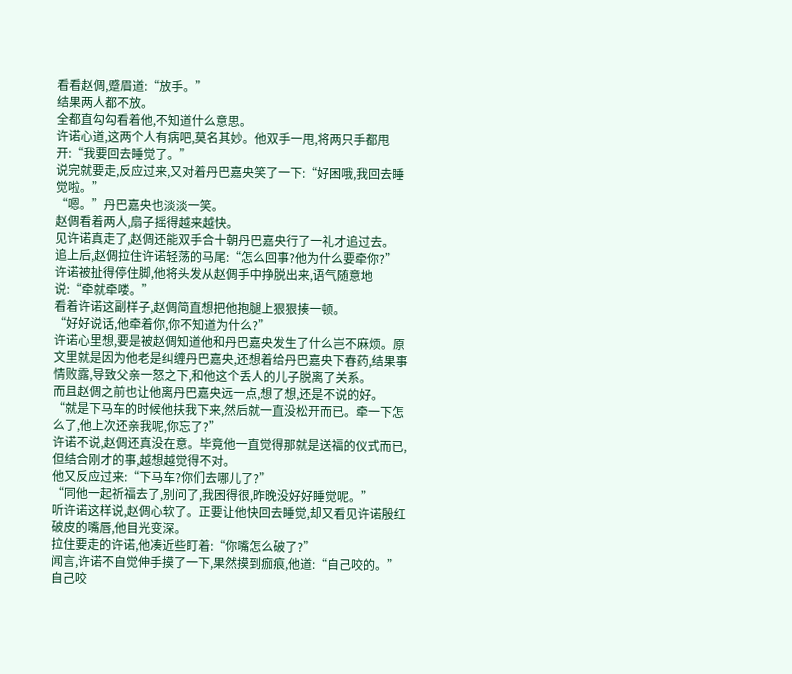看看赵倜,蹙眉道:“放手。”
结果两人都不放。
全都直勾勾看着他,不知道什么意思。
许诺心道,这两个人有病吧,莫名其妙。他双手一甩,将两只手都甩开:“我要回去睡觉了。”
说完就要走,反应过来,又对着丹巴嘉央笑了一下:“好困哦,我回去睡觉啦。”
“嗯。”丹巴嘉央也淡淡一笑。
赵倜看着两人,扇子摇得越来越快。
见许诺真走了,赵倜还能双手合十朝丹巴嘉央行了一礼才追过去。
追上后,赵倜拉住许诺轻荡的马尾:“怎么回事?他为什么要牵你?”
许诺被扯得停住脚,他将头发从赵倜手中挣脱出来,语气随意地说:“牵就牵喽。”
看着许诺这副样子,赵倜简直想把他抱腿上狠狠揍一顿。
“好好说话,他牵着你,你不知道为什么?”
许诺心里想,要是被赵倜知道他和丹巴嘉央发生了什么岂不麻烦。原文里就是因为他老是纠缠丹巴嘉央,还想着给丹巴嘉央下春药,结果事情败露,导致父亲一怒之下,和他这个丢人的儿子脱离了关系。
而且赵倜之前也让他离丹巴嘉央远一点,想了想,还是不说的好。
“就是下马车的时候他扶我下来,然后就一直没松开而已。牵一下怎么了,他上次还亲我呢,你忘了?”
许诺不说,赵倜还真没在意。毕竟他一直觉得那就是送福的仪式而已,但结合刚才的事,越想越觉得不对。
他又反应过来:“下马车?你们去哪儿了?”
“同他一起祈福去了,别问了,我困得很,昨晚没好好睡觉呢。”
听许诺这样说,赵倜心软了。正要让他快回去睡觉,却又看见许诺殷红破皮的嘴唇,他目光变深。
拉住要走的许诺,他凑近些盯着:“你嘴怎么破了?”
闻言,许诺不自觉伸手摸了一下,果然摸到痂痕,他道:“自己咬的。”
自己咬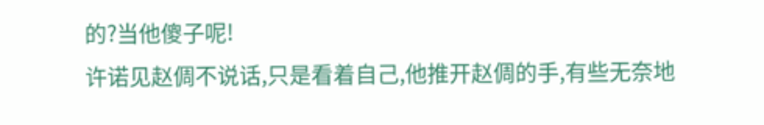的?当他傻子呢!
许诺见赵倜不说话,只是看着自己,他推开赵倜的手,有些无奈地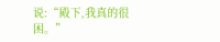说:“殿下,我真的很困。”